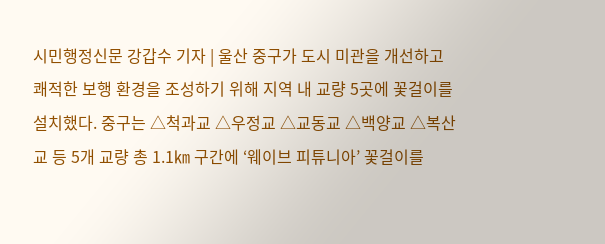시민행정신문 강갑수 기자 | 울산 중구가 도시 미관을 개선하고 쾌적한 보행 환경을 조성하기 위해 지역 내 교량 5곳에 꽃걸이를 설치했다. 중구는 △척과교 △우정교 △교동교 △백양교 △복산교 등 5개 교량 총 1.1㎞ 구간에 ‘웨이브 피튜니아’ 꽃걸이를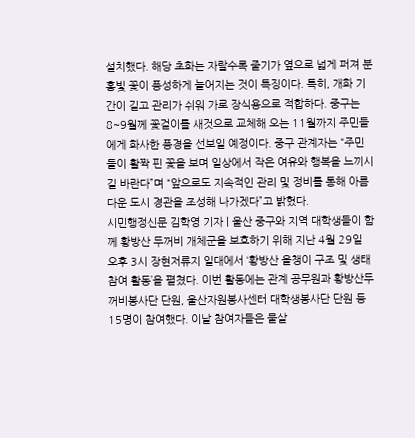설치했다. 해당 초화는 자랄수록 줄기가 옆으로 넓게 퍼져 분홍빛 꽃이 풍성하게 늘어지는 것이 특징이다. 특히, 개화 기간이 길고 관리가 쉬워 가로 장식용으로 적합하다. 중구는 8~9월께 꽃걸이를 새것으로 교체해 오는 11월까지 주민들에게 화사한 풍경을 선보일 예정이다. 중구 관계자는 “주민들이 활짝 핀 꽃을 보며 일상에서 작은 여유와 행복을 느끼시길 바란다”며 “앞으로도 지속적인 관리 및 정비를 통해 아름다운 도시 경관을 조성해 나가겠다”고 밝혔다.
시민행정신문 김학영 기자 | 울산 중구와 지역 대학생들이 함께 황방산 두꺼비 개체군을 보호하기 위해 지난 4월 29일 오후 3시 장현저류지 일대에서 ‘황방산 올챙이 구조 및 생태 참여 활동’을 펼쳤다. 이번 활동에는 관계 공무원과 황방산두꺼비봉사단 단원, 울산자원봉사센터 대학생봉사단 단원 등 15명이 참여했다. 이날 참여자들은 물살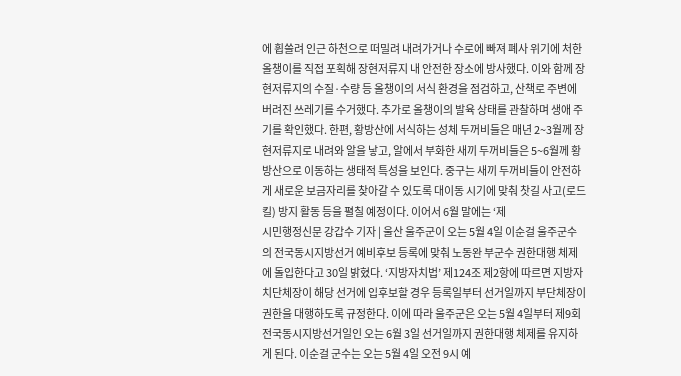에 휩쓸려 인근 하천으로 떠밀려 내려가거나 수로에 빠져 폐사 위기에 처한 올챙이를 직접 포획해 장현저류지 내 안전한 장소에 방사했다. 이와 함께 장현저류지의 수질·수량 등 올챙이의 서식 환경을 점검하고, 산책로 주변에 버려진 쓰레기를 수거했다. 추가로 올챙이의 발육 상태를 관찰하며 생애 주기를 확인했다. 한편, 황방산에 서식하는 성체 두꺼비들은 매년 2~3월께 장현저류지로 내려와 알을 낳고, 알에서 부화한 새끼 두꺼비들은 5~6월께 황방산으로 이동하는 생태적 특성을 보인다. 중구는 새끼 두꺼비들이 안전하게 새로운 보금자리를 찾아갈 수 있도록 대이동 시기에 맞춰 찻길 사고(로드킬) 방지 활동 등을 펼칠 예정이다. 이어서 6월 말에는 ‘제
시민행정신문 강갑수 기자 | 울산 울주군이 오는 5월 4일 이순걸 울주군수의 전국동시지방선거 예비후보 등록에 맞춰 노동완 부군수 권한대행 체제에 돌입한다고 30일 밝혔다. ‘지방자치법’ 제124조 제2항에 따르면 지방자치단체장이 해당 선거에 입후보할 경우 등록일부터 선거일까지 부단체장이 권한을 대행하도록 규정한다. 이에 따라 울주군은 오는 5월 4일부터 제9회 전국동시지방선거일인 오는 6월 3일 선거일까지 권한대행 체제를 유지하게 된다. 이순걸 군수는 오는 5월 4일 오전 9시 예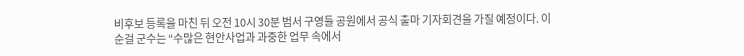비후보 등록을 마친 뒤 오전 10시 30분 범서 구영들 공원에서 공식 출마 기자회견을 가질 예정이다. 이순걸 군수는 “수많은 현안사업과 과중한 업무 속에서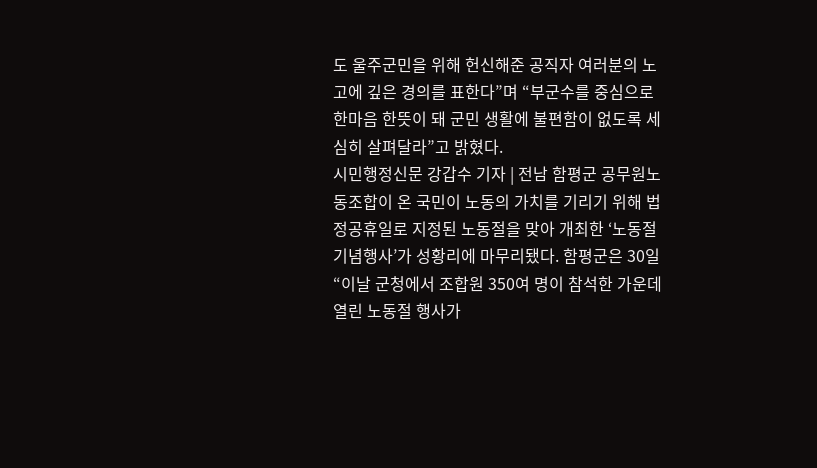도 울주군민을 위해 헌신해준 공직자 여러분의 노고에 깊은 경의를 표한다”며 “부군수를 중심으로 한마음 한뜻이 돼 군민 생활에 불편함이 없도록 세심히 살펴달라”고 밝혔다.
시민행정신문 강갑수 기자 | 전남 함평군 공무원노동조합이 온 국민이 노동의 가치를 기리기 위해 법정공휴일로 지정된 노동절을 맞아 개최한 ‘노동절 기념행사’가 성황리에 마무리됐다. 함평군은 30일 “이날 군청에서 조합원 350여 명이 참석한 가운데 열린 노동절 행사가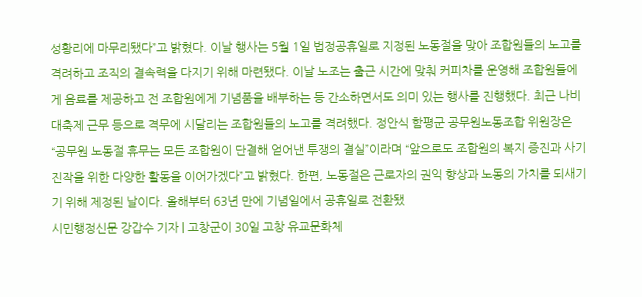성황리에 마무리됐다”고 밝혔다. 이날 행사는 5월 1일 법정공휴일로 지정된 노동절을 맞아 조합원들의 노고를 격려하고 조직의 결속력을 다지기 위해 마련됐다. 이날 노조는 출근 시간에 맞춰 커피차를 운영해 조합원들에게 음료를 제공하고 전 조합원에게 기념품을 배부하는 등 간소하면서도 의미 있는 행사를 진행했다. 최근 나비대축제 근무 등으로 격무에 시달리는 조합원들의 노고를 격려했다. 정안식 함평군 공무원노동조합 위원장은 “공무원 노동절 휴무는 모든 조합원이 단결해 얻어낸 투쟁의 결실”이라며 “앞으로도 조합원의 복지 증진과 사기 진작을 위한 다양한 활동을 이어가겠다”고 밝혔다. 한편, 노동절은 근로자의 권익 향상과 노동의 가치를 되새기기 위해 제정된 날이다. 올해부터 63년 만에 기념일에서 공휴일로 전환됐
시민행정신문 강갑수 기자 | 고창군이 30일 고창 유교문화체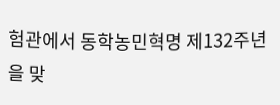험관에서 동학농민혁명 제132주년을 맞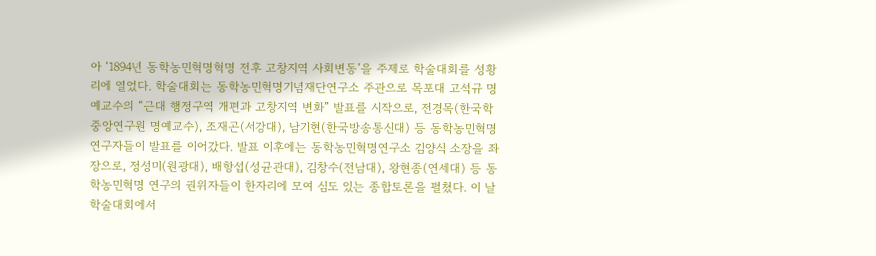아 ‘1894년 동학농민혁명혁명 전후 고창지역 사회변동’을 주제로 학술대회를 성황리에 열었다. 학술대회는 동학농민혁명기념재단연구소 주관으로 목포대 고석규 명예교수의 “근대 행정구역 개편과 고창지역 변화” 발표를 시작으로, 전경목(한국학중앙연구원 명예교수), 조재곤(서강대), 남기현(한국방송통신대) 등 동학농민혁명 연구자들이 발표를 이어갔다. 발표 이후에는 동학농민혁명연구소 김양식 소장을 좌장으로, 정성미(원광대), 배항섭(성균관대), 김창수(전남대), 왕현종(연세대) 등 동학농민혁명 연구의 권위자들이 한자리에 모여 심도 있는 종합토론을 펼쳤다. 이 날 학술대회에서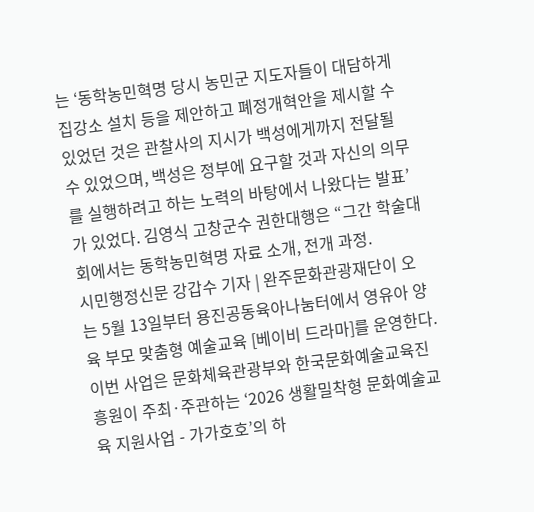는 ‘동학농민혁명 당시 농민군 지도자들이 대담하게 집강소 설치 등을 제안하고 폐정개혁안을 제시할 수 있었던 것은 관찰사의 지시가 백성에게까지 전달될 수 있었으며, 백성은 정부에 요구할 것과 자신의 의무를 실행하려고 하는 노력의 바탕에서 나왔다는 발표’가 있었다. 김영식 고창군수 권한대행은 “그간 학술대회에서는 동학농민혁명 자료 소개, 전개 과정.
시민행정신문 강갑수 기자 | 완주문화관광재단이 오는 5월 13일부터 용진공동육아나눔터에서 영유아 양육 부모 맞춤형 예술교육 [베이비 드라마]를 운영한다. 이번 사업은 문화체육관광부와 한국문화예술교육진흥원이 주최·주관하는 ‘2026 생활밀착형 문화예술교육 지원사업 - 가가호호’의 하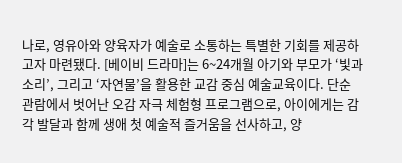나로, 영유아와 양육자가 예술로 소통하는 특별한 기회를 제공하고자 마련됐다. [베이비 드라마]는 6~24개월 아기와 부모가 ‘빛과 소리’, 그리고 ‘자연물’을 활용한 교감 중심 예술교육이다. 단순 관람에서 벗어난 오감 자극 체험형 프로그램으로, 아이에게는 감각 발달과 함께 생애 첫 예술적 즐거움을 선사하고, 양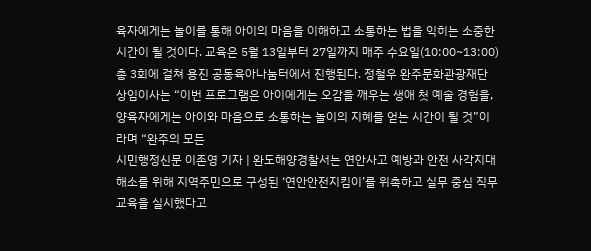육자에게는 놀이를 통해 아이의 마음을 이해하고 소통하는 법을 익히는 소중한 시간이 될 것이다. 교육은 5월 13일부터 27일까지 매주 수요일(10:00~13:00) 총 3회에 걸쳐 용진 공동육아나눔터에서 진행된다. 정철우 완주문화관광재단 상임이사는 “이번 프로그램은 아이에게는 오감을 깨우는 생애 첫 예술 경험을, 양육자에게는 아이와 마음으로 소통하는 놀이의 지혜를 얻는 시간이 될 것”이라며 “완주의 모든
시민행정신문 이존영 기자 | 완도해양경찰서는 연안사고 예방과 안전 사각지대 해소를 위해 지역주민으로 구성된 ‘연안안전지킴이’를 위촉하고 실무 중심 직무교육을 실시했다고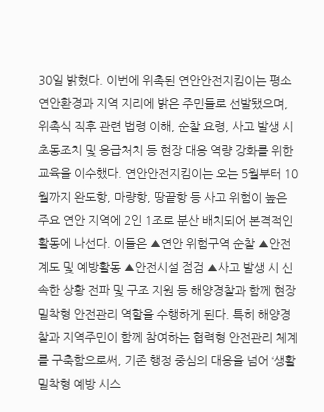30일 밝혔다. 이번에 위촉된 연안안전지킴이는 평소 연안환경과 지역 지리에 밝은 주민들로 선발됐으며, 위촉식 직후 관련 법령 이해, 순찰 요령, 사고 발생 시 초동조치 및 응급처치 등 현장 대응 역량 강화를 위한 교육을 이수했다. 연안안전지킴이는 오는 5월부터 10월까지 완도항, 마량항, 땅끝항 등 사고 위험이 높은 주요 연안 지역에 2인 1조로 분산 배치되어 본격적인 활동에 나선다. 이들은 ▲연안 위험구역 순찰 ▲안전계도 및 예방활동 ▲안전시설 점검 ▲사고 발생 시 신속한 상황 전파 및 구조 지원 등 해양경찰과 함께 현장 밀착형 안전관리 역할을 수행하게 된다. 특히 해양경찰과 지역주민이 함께 참여하는 협력형 안전관리 체계를 구축함으로써, 기존 행정 중심의 대응을 넘어 ‘생활 밀착형 예방 시스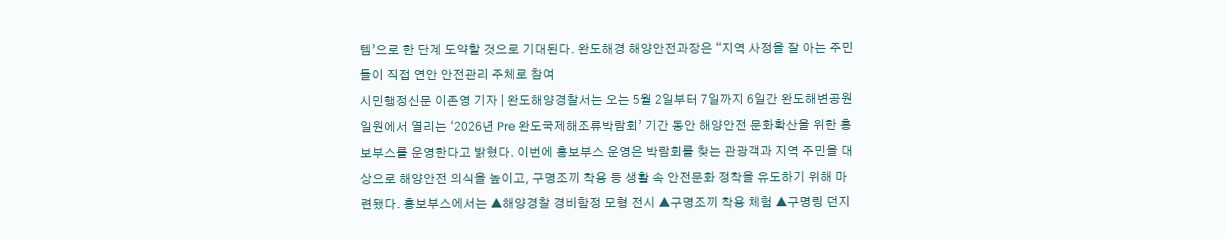템’으로 한 단계 도약할 것으로 기대된다. 완도해경 해양안전과장은 “지역 사정을 잘 아는 주민들이 직접 연안 안전관리 주체로 참여
시민행정신문 이존영 기자 | 완도해양경찰서는 오는 5월 2일부터 7일까지 6일간 완도해변공원 일원에서 열리는 ‘2026년 Pre 완도국제해조류박람회’ 기간 동안 해양안전 문화확산을 위한 홍보부스를 운영한다고 밝혔다. 이번에 홍보부스 운영은 박람회를 찾는 관광객과 지역 주민을 대상으로 해양안전 의식을 높이고, 구명조끼 착용 등 생활 속 안전문화 정착을 유도하기 위해 마련됐다. 홍보부스에서는 ▲해양경찰 경비함정 모형 전시 ▲구명조끼 착용 체험 ▲구명링 던지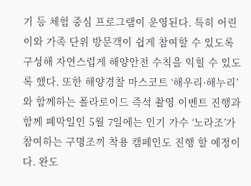기 등 체험 중심 프로그램이 운영된다. 특히 어린이와 가족 단위 방문객이 쉽게 참여할 수 있도록 구성해 자연스럽게 해양안전 수칙을 익힐 수 있도록 했다. 또한 해양경찰 마스코트 ‘해우리·해누리’ 와 함께하는 폴라로이드 즉석 촬영 이벤트 진행과 함께 폐막일인 5월 7일에는 인기 가수 ‘노라조’가 참여하는 구명조끼 착용 캠페인도 진행 할 예정이다. 완도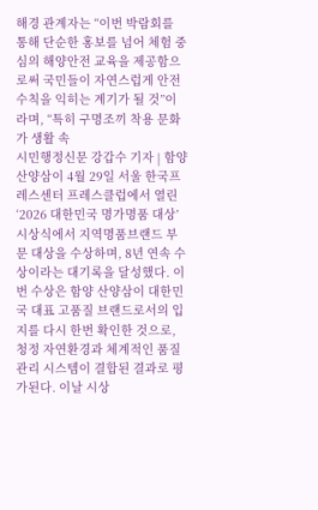해경 관계자는 “이번 박람회를 통해 단순한 홍보를 넘어 체험 중심의 해양안전 교육을 제공함으로써 국민들이 자연스럽게 안전수칙을 익히는 계기가 될 것”이라며, “특히 구명조끼 착용 문화가 생활 속
시민행정신문 강갑수 기자 | 함양 산양삼이 4월 29일 서울 한국프레스센터 프레스클럽에서 열린 ‘2026 대한민국 명가명품 대상’ 시상식에서 지역명품브랜드 부문 대상을 수상하며, 8년 연속 수상이라는 대기록을 달성했다. 이번 수상은 함양 산양삼이 대한민국 대표 고품질 브랜드로서의 입지를 다시 한번 확인한 것으로, 청정 자연환경과 체계적인 품질 관리 시스템이 결합된 결과로 평가된다. 이날 시상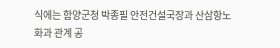식에는 함양군청 박종필 안전건설국장과 산삼항노화과 관계 공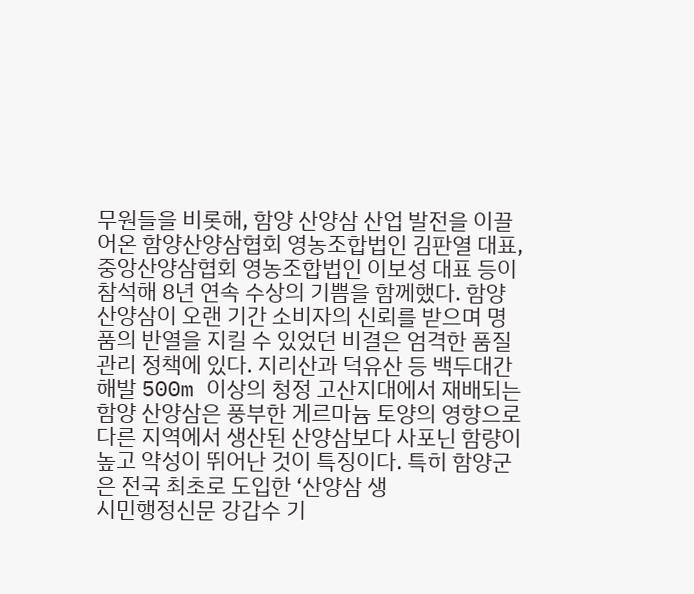무원들을 비롯해, 함양 산양삼 산업 발전을 이끌어온 함양산양삼협회 영농조합법인 김판열 대표, 중앙산양삼협회 영농조합법인 이보성 대표 등이 참석해 8년 연속 수상의 기쁨을 함께했다. 함양 산양삼이 오랜 기간 소비자의 신뢰를 받으며 명품의 반열을 지킬 수 있었던 비결은 엄격한 품질 관리 정책에 있다. 지리산과 덕유산 등 백두대간 해발 500m 이상의 청정 고산지대에서 재배되는 함양 산양삼은 풍부한 게르마늄 토양의 영향으로 다른 지역에서 생산된 산양삼보다 사포닌 함량이 높고 약성이 뛰어난 것이 특징이다. 특히 함양군은 전국 최초로 도입한 ‘산양삼 생
시민행정신문 강갑수 기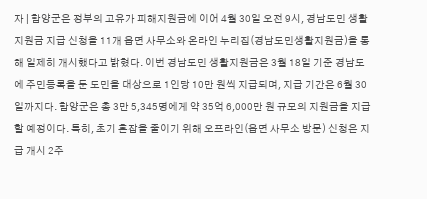자 | 함양군은 정부의 고유가 피해지원금에 이어 4월 30일 오전 9시, 경남도민 생활지원금 지급 신청을 11개 읍면 사무소와 온라인 누리집(경남도민생활지원금)을 통해 일제히 개시했다고 밝혔다. 이번 경남도민 생활지원금은 3월 18일 기준 경남도에 주민등록을 둔 도민을 대상으로 1인당 10만 원씩 지급되며, 지급 기간은 6월 30일까지다. 함양군은 총 3만 5,345명에게 약 35억 6,000만 원 규모의 지원금을 지급할 예정이다. 특히, 초기 혼잡을 줄이기 위해 오프라인(읍면 사무소 방문) 신청은 지급 개시 2주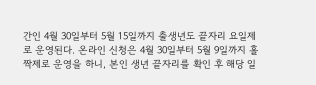간인 4월 30일부터 5월 15일까지 출생년도 끝자리 요일제로 운영된다. 온라인 신청은 4월 30일부터 5월 9일까지 홀짝제로 운영을 하니, 본인 생년 끝자리를 확인 후 해당 일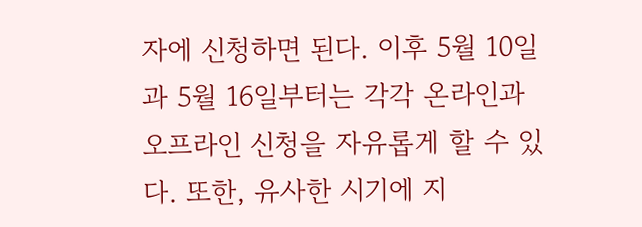자에 신청하면 된다. 이후 5월 10일과 5월 16일부터는 각각 온라인과 오프라인 신청을 자유롭게 할 수 있다. 또한, 유사한 시기에 지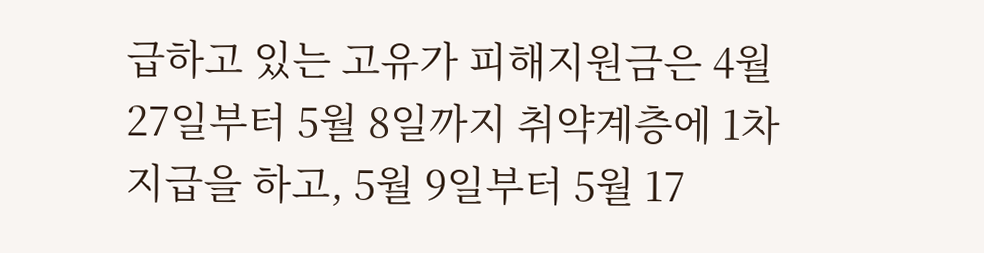급하고 있는 고유가 피해지원금은 4월 27일부터 5월 8일까지 취약계층에 1차 지급을 하고, 5월 9일부터 5월 17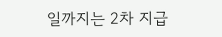일까지는 2차 지급